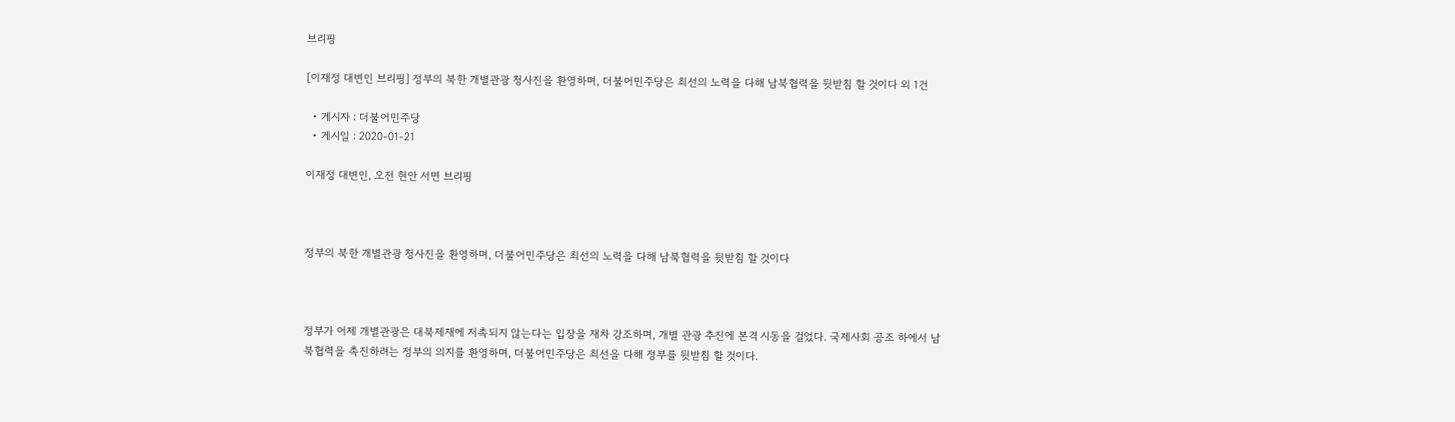브리핑

[이재정 대변인 브리핑] 정부의 북한 개별관광 청사진을 환영하며, 더불어민주당은 최선의 노력을 다해 남북협력을 뒷받침 할 것이다 외 1건

  • 게시자 : 더불어민주당
  • 게시일 : 2020-01-21

이재정 대변인, 오전 현안 서면 브리핑



정부의 북한 개별관광 청사진을 환영하며, 더불어민주당은 최선의 노력을 다해 남북협력을 뒷받침 할 것이다



정부가 어제 개별관광은 대북제재에 저촉되지 않는다는 입장을 재차 강조하며, 개별 관광 추진에 본격 시동을 걸었다. 국제사회 공조 하에서 남북협력을 촉진하려는 정부의 의지를 환영하며, 더불어민주당은 최선을 다해 정부를 뒷받침 할 것이다.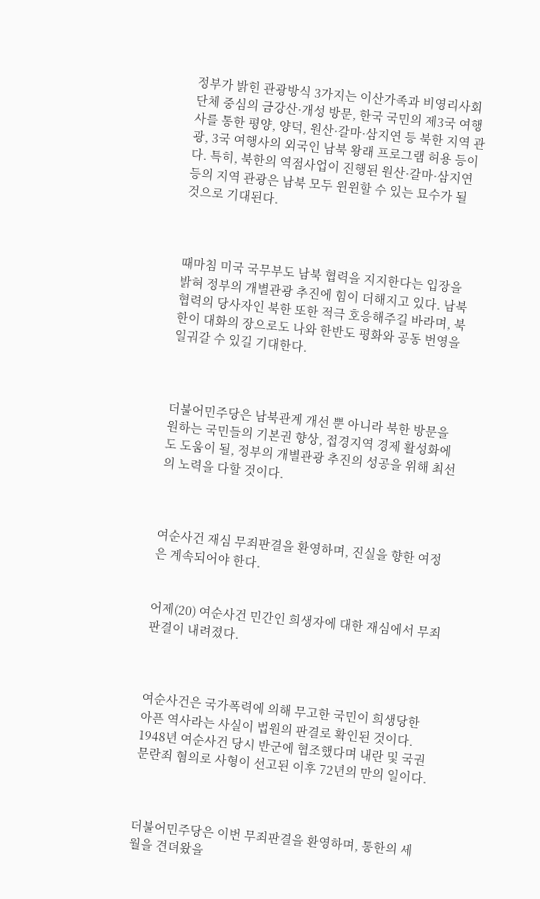정부가 밝힌 관광방식 3가지는 이산가족과 비영리사회단체 중심의 금강산·개성 방문, 한국 국민의 제3국 여행사를 통한 평양, 양덕, 원산·갈마·삼지연 등 북한 지역 관광, 3국 여행사의 외국인 남북 왕래 프로그램 허용 등이다. 특히, 북한의 역점사업이 진행된 원산·갈마·삼지연 등의 지역 관광은 남북 모두 윈윈할 수 있는 묘수가 될 것으로 기대된다.



때마침 미국 국무부도 남북 협력을 지지한다는 입장을 밝혀 정부의 개별관광 추진에 힘이 더해지고 있다. 남북협력의 당사자인 북한 또한 적극 호응해주길 바라며, 북한이 대화의 장으로도 나와 한반도 평화와 공동 번영을 일궈갈 수 있길 기대한다.



더불어민주당은 남북관계 개선 뿐 아니라 북한 방문을 원하는 국민들의 기본권 향상, 접경지역 경제 활성화에도 도움이 될, 정부의 개별관광 추진의 성공을 위해 최선의 노력을 다할 것이다.



여순사건 재심 무죄판결을 환영하며, 진실을 향한 여정은 계속되어야 한다.


어제(20) 여순사건 민간인 희생자에 대한 재심에서 무죄 판결이 내려졌다.



여순사건은 국가폭력에 의해 무고한 국민이 희생당한 아픈 역사라는 사실이 법원의 판결로 확인된 것이다. 1948년 여순사건 당시 반군에 협조했다며 내란 및 국권문란죄 혐의로 사형이 선고된 이후 72년의 만의 일이다.



더불어민주당은 이번 무죄판결을 환영하며, 통한의 세월을 견뎌왔을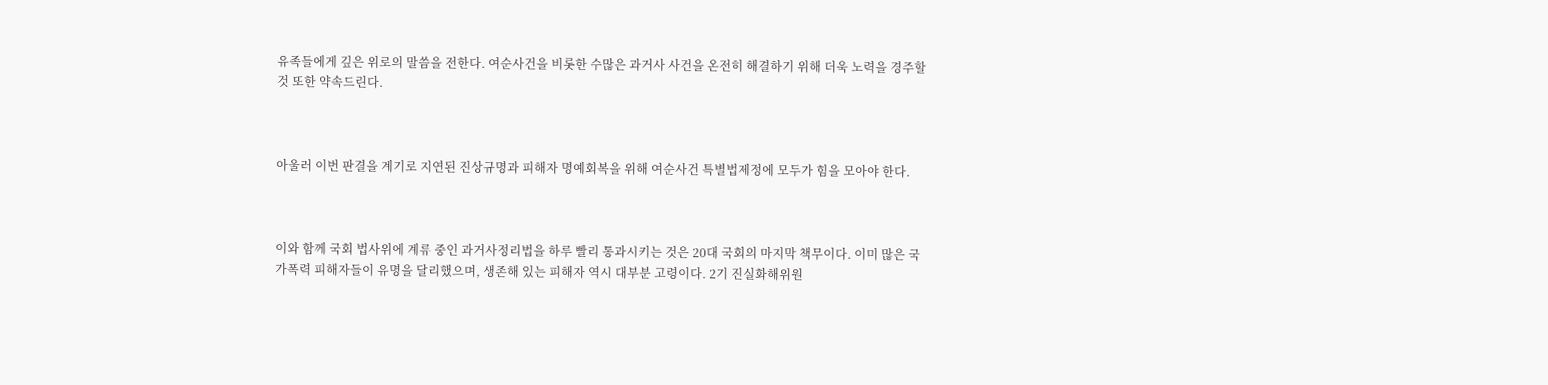유족들에게 깊은 위로의 말씀을 전한다. 여순사건을 비롯한 수많은 과거사 사건을 온전히 해결하기 위해 더욱 노력을 경주할 것 또한 약속드린다.



아울러 이번 판결을 계기로 지연된 진상규명과 피해자 명예회복을 위해 여순사건 특별법제정에 모두가 힘을 모아야 한다.



이와 함께 국회 법사위에 계류 중인 과거사정리법을 하루 빨리 통과시키는 것은 20대 국회의 마지막 책무이다. 이미 많은 국가폭력 피해자들이 유명을 달리했으며, 생존해 있는 피해자 역시 대부분 고령이다. 2기 진실화해위원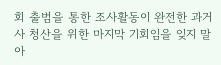회 출범을 통한 조사활동이 완전한 과거사 청산을 위한 마지막 기회임을 잊지 말아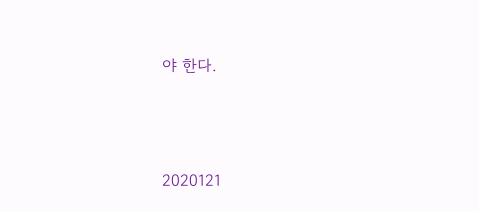야 한다.





2020121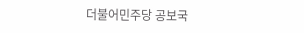더불어민주당 공보국